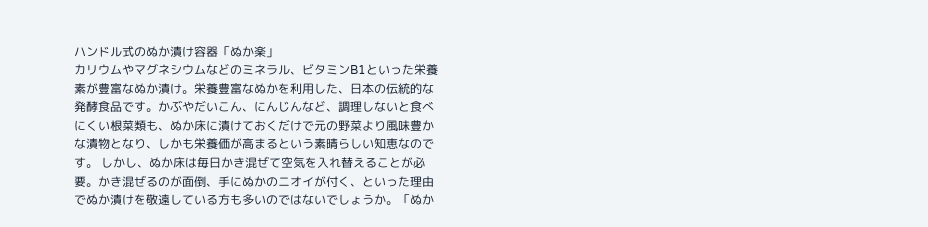ハンドル式のぬか漬け容器「ぬか楽」
カリウムやマグネシウムなどのミネラル、ビタミンB1といった栄養素が豊富なぬか漬け。栄養豊富なぬかを利用した、日本の伝統的な発酵食品です。かぶやだいこん、にんじんなど、調理しないと食べにくい根菜類も、ぬか床に漬けておくだけで元の野菜より風味豊かな漬物となり、しかも栄養価が高まるという素晴らしい知恵なのです。 しかし、ぬか床は毎日かき混ぜて空気を入れ替えることが必要。かき混ぜるのが面倒、手にぬかのニオイが付く、といった理由でぬか漬けを敬遠している方も多いのではないでしょうか。「ぬか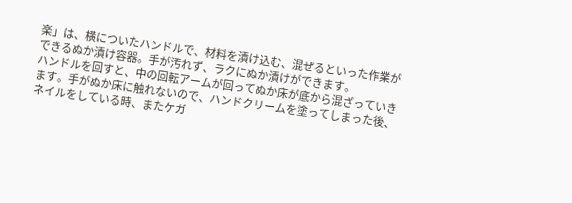楽」は、横についたハンドルで、材料を漬け込む、混ぜるといった作業ができるぬか漬け容器。手が汚れず、ラクにぬか漬けができます。
ハンドルを回すと、中の回転アームが回ってぬか床が底から混ざっていきます。手がぬか床に触れないので、ハンドクリームを塗ってしまった後、ネイルをしている時、またケガ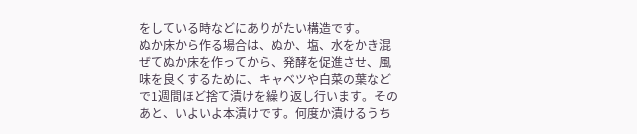をしている時などにありがたい構造です。
ぬか床から作る場合は、ぬか、塩、水をかき混ぜてぬか床を作ってから、発酵を促進させ、風味を良くするために、キャベツや白菜の葉などで1週間ほど捨て漬けを繰り返し行います。そのあと、いよいよ本漬けです。何度か漬けるうち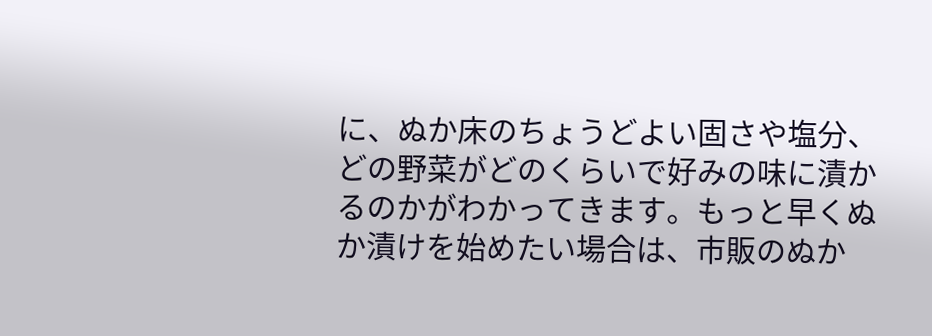に、ぬか床のちょうどよい固さや塩分、どの野菜がどのくらいで好みの味に漬かるのかがわかってきます。もっと早くぬか漬けを始めたい場合は、市販のぬか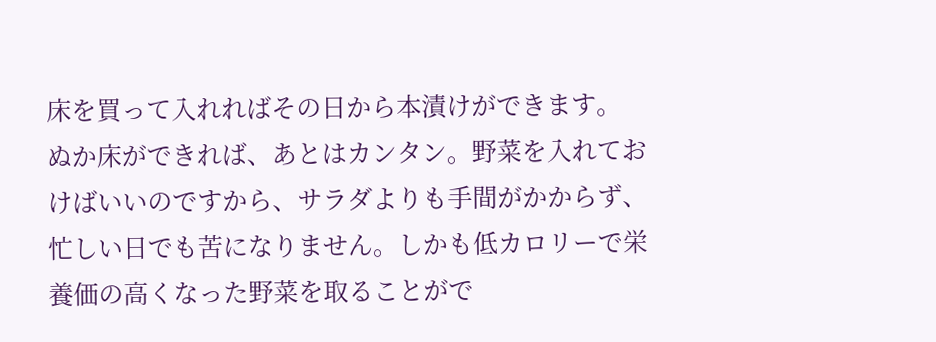床を買って入れればその日から本漬けができます。
ぬか床ができれば、あとはカンタン。野菜を入れておけばいいのですから、サラダよりも手間がかからず、忙しい日でも苦になりません。しかも低カロリーで栄養価の高くなった野菜を取ることがで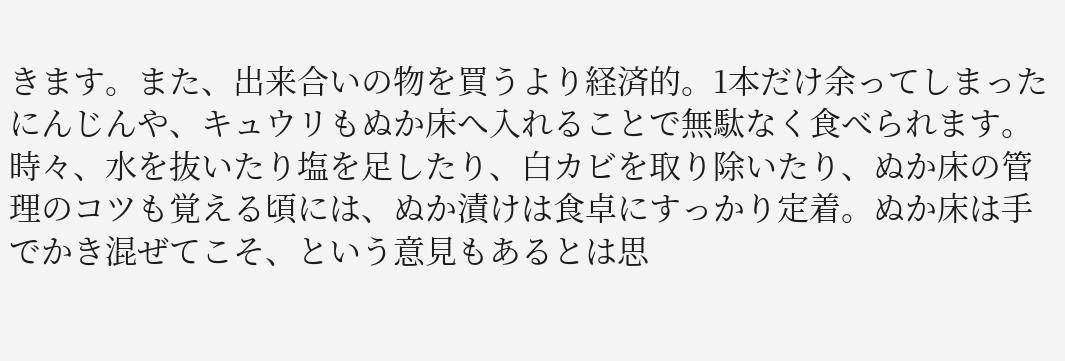きます。また、出来合いの物を買うより経済的。1本だけ余ってしまったにんじんや、キュウリもぬか床へ入れることで無駄なく食べられます。
時々、水を抜いたり塩を足したり、白カビを取り除いたり、ぬか床の管理のコツも覚える頃には、ぬか漬けは食卓にすっかり定着。ぬか床は手でかき混ぜてこそ、という意見もあるとは思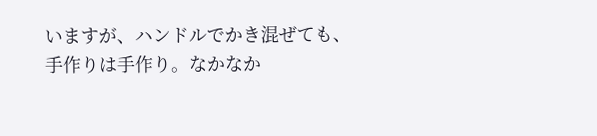いますが、ハンドルでかき混ぜても、手作りは手作り。なかなか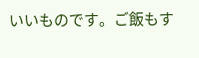いいものです。ご飯もす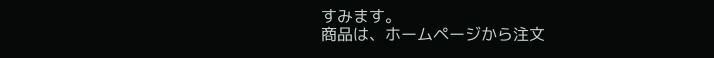すみます。
商品は、ホームページから注文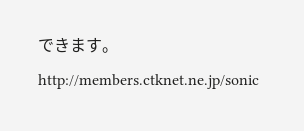できます。http://members.ctknet.ne.jp/sonic